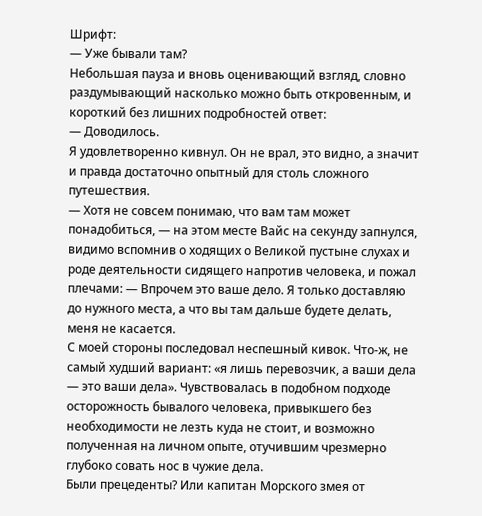Шрифт:
— Уже бывали там?
Небольшая пауза и вновь оценивающий взгляд, словно раздумывающий насколько можно быть откровенным, и короткий без лишних подробностей ответ:
— Доводилось.
Я удовлетворенно кивнул. Он не врал, это видно, а значит и правда достаточно опытный для столь сложного путешествия.
— Хотя не совсем понимаю, что вам там может понадобиться, — на этом месте Вайс на секунду запнулся, видимо вспомнив о ходящих о Великой пустыне слухах и роде деятельности сидящего напротив человека, и пожал плечами: — Впрочем это ваше дело. Я только доставляю до нужного места, а что вы там дальше будете делать, меня не касается.
С моей стороны последовал неспешный кивок. Что-ж, не самый худший вариант: «я лишь перевозчик, а ваши дела — это ваши дела». Чувствовалась в подобном подходе осторожность бывалого человека, привыкшего без необходимости не лезть куда не стоит, и возможно полученная на личном опыте, отучившим чрезмерно глубоко совать нос в чужие дела.
Были прецеденты? Или капитан Морского змея от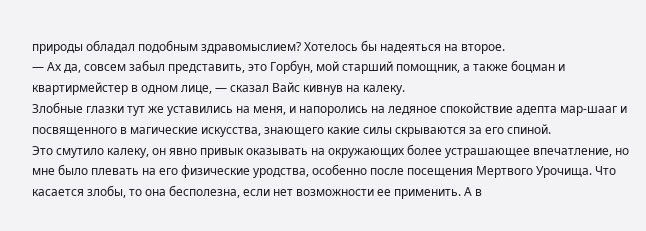природы обладал подобным здравомыслием? Хотелось бы надеяться на второе.
— Ах да, совсем забыл представить, это Горбун, мой старший помощник, а также боцман и квартирмейстер в одном лице, — сказал Вайс кивнув на калеку.
Злобные глазки тут же уставились на меня, и напоролись на ледяное спокойствие адепта мар-шааг и посвященного в магические искусства, знающего какие силы скрываются за его спиной.
Это смутило калеку, он явно привык оказывать на окружающих более устрашающее впечатление, но мне было плевать на его физические уродства, особенно после посещения Мертвого Урочища. Что касается злобы, то она бесполезна, если нет возможности ее применить. А в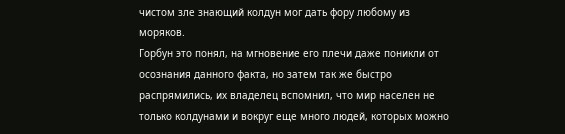чистом зле знающий колдун мог дать фору любому из моряков.
Горбун это понял, на мгновение его плечи даже поникли от осознания данного факта, но затем так же быстро распрямились, их владелец вспомнил, что мир населен не только колдунами и вокруг еще много людей, которых можно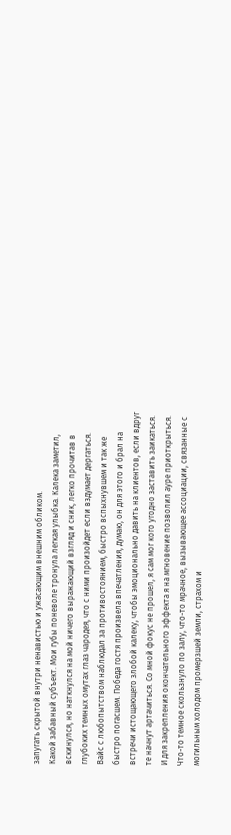запугать скрытой внутри ненавистью и ужасающим внешним обликом.
Какой забавный субъект. Мои губы поневоле тронула легкая улыбка. Калека заметил, вскинулся, но наткнулся на мой ничего выражающий взгляд и сник, легко прочитав в глубоких темных омутах глаз чародея, что с ними произойдет если вздумает дергаться.
Вайс с любопытством наблюдал за противостоянием, быстро вспыхнувшем и так же быстро погасшем. Победа гостя произвела впечатления, думаю, он для этого и брал на встречи истощающего злобой калеку, чтобы эмоционально давить на клиентов, если вдруг те начнут артачиться. Со мной фокус не прошел, я сам мог кого угодно заставить заикаться.
И для закрепления окончательного эффекта я на мгновение позволил ауре приоткрыться. Что-то темное скользнуло по залу, что-то мрачное, вызывающее ассоциации, связанные с могильным холодом промерзшей земли, страхом и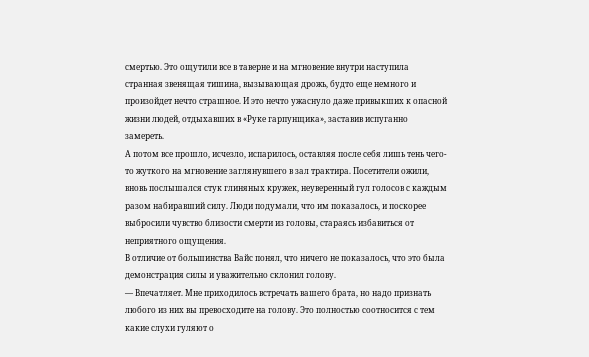смертью. Это ощутили все в таверне и на мгновение внутри наступила странная звенящая тишина, вызывающая дрожь, будто еще немного и произойдет нечто страшное. И это нечто ужаснуло даже привыкших к опасной жизни людей, отдыхавших в «Руке гарпунщика», заставив испуганно замереть.
А потом все прошло, исчезло, испарилось, оставляя после себя лишь тень чего-то жуткого на мгновение заглянувшего в зал трактира. Посетители ожили, вновь послышался стук глиняных кружек, неуверенный гул голосов с каждым разом набиравший силу. Люди подумали, что им показалось, и поскорее выбросили чувство близости смерти из головы, стараясь избавиться от неприятного ощущения.
В отличие от большинства Вайс понял, что ничего не показалось, что это была демонстрация силы и уважительно склонил голову.
— Впечатляет. Мне приходилось встречать вашего брата, но надо признать любого из них вы превосходите на голову. Это полностью соотносится с тем какие слухи гуляют о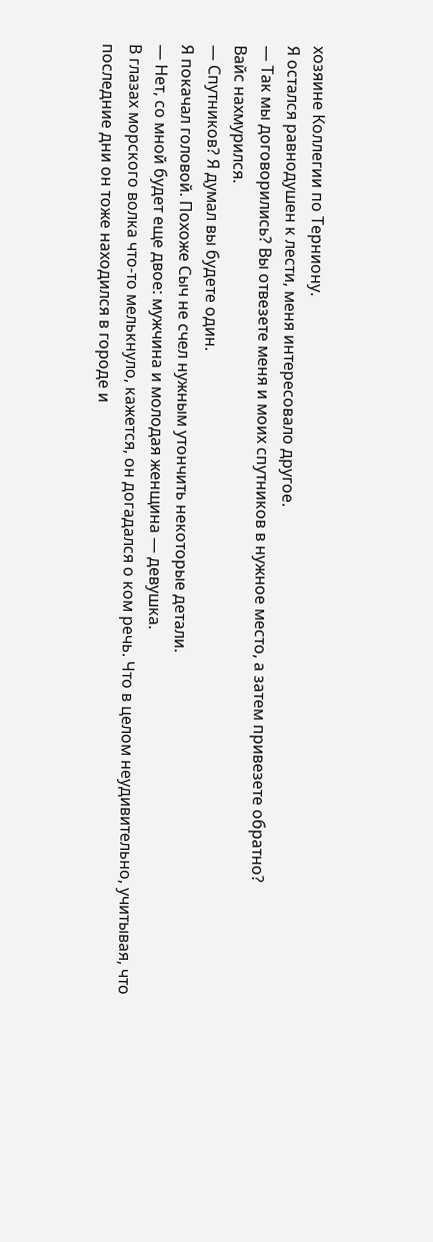хозяине Коллегии по Терниону.
Я остался равнодушен к лести, меня интересовало другое.
— Так мы договорились? Вы отвезете меня и моих спутников в нужное место, а затем привезете обратно?
Вайс нахмурился.
— Спутников? Я думал вы будете один.
Я покачал головой. Похоже Сыч не счел нужным утончить некоторые детали.
— Нет, со мной будет еще двое: мужчина и молодая женщина — девушка.
В глазах морского волка что-то мелькнуло, кажется, он догадался о ком речь. Что в целом неудивительно, учитывая, что последние дни он тоже находился в городе и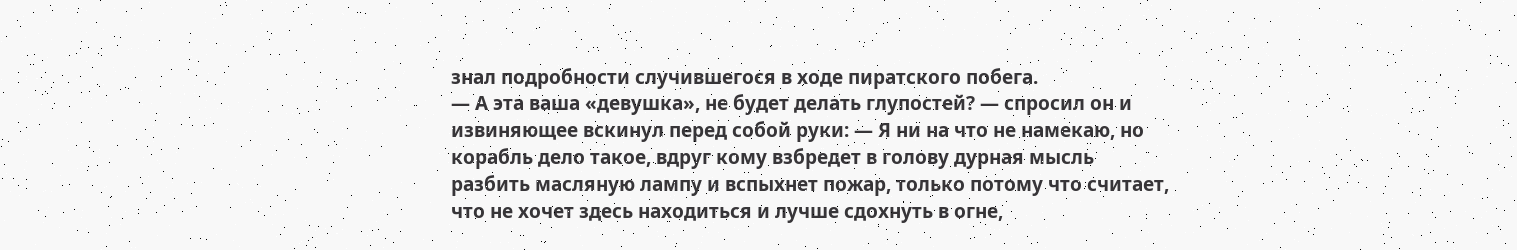знал подробности случившегося в ходе пиратского побега.
— А эта ваша «девушка», не будет делать глупостей? — спросил он и извиняющее вскинул перед собой руки: — Я ни на что не намекаю, но корабль дело такое, вдруг кому взбредет в голову дурная мысль разбить масляную лампу и вспыхнет пожар, только потому что считает, что не хочет здесь находиться и лучше сдохнуть в огне,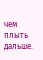чем плыть дальше.